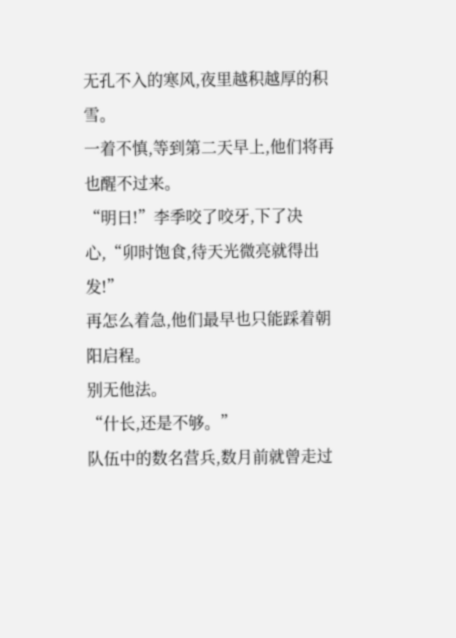无孔不入的寒风,夜里越积越厚的积雪。
一着不慎,等到第二天早上,他们将再也醒不过来。
“明日!”李季咬了咬牙,下了决心,“卯时饱食,待天光微亮就得出发!”
再怎么着急,他们最早也只能踩着朝阳启程。
别无他法。
“什长,还是不够。”
队伍中的数名营兵,数月前就曾走过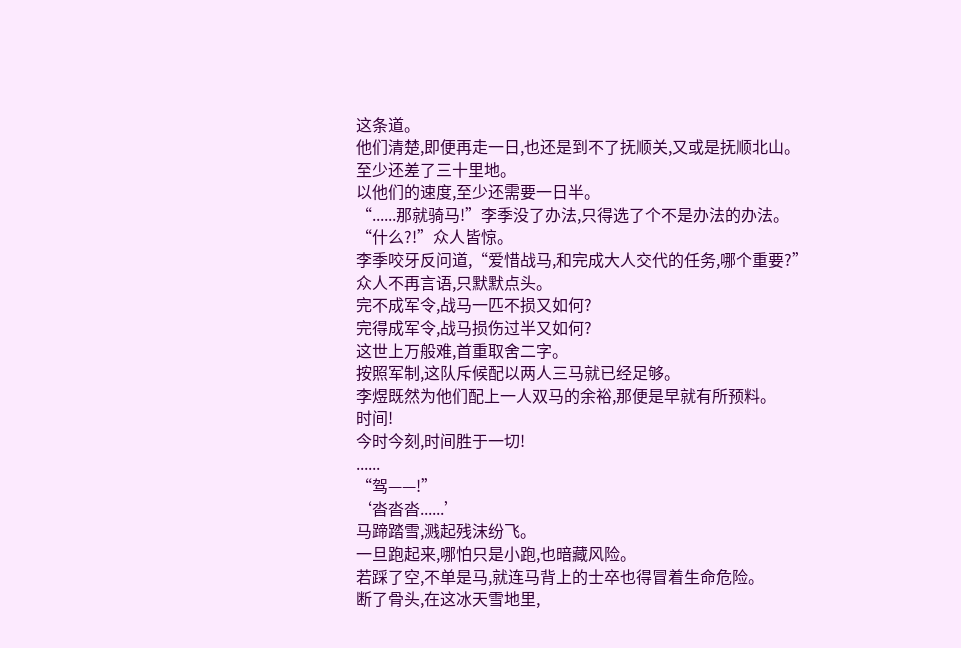这条道。
他们清楚,即便再走一日,也还是到不了抚顺关,又或是抚顺北山。
至少还差了三十里地。
以他们的速度,至少还需要一日半。
“......那就骑马!”李季没了办法,只得选了个不是办法的办法。
“什么?!”众人皆惊。
李季咬牙反问道,“爱惜战马,和完成大人交代的任务,哪个重要?”
众人不再言语,只默默点头。
完不成军令,战马一匹不损又如何?
完得成军令,战马损伤过半又如何?
这世上万般难,首重取舍二字。
按照军制,这队斥候配以两人三马就已经足够。
李煜既然为他们配上一人双马的余裕,那便是早就有所预料。
时间!
今时今刻,时间胜于一切!
......
“驾——!”
‘沓沓沓......’
马蹄踏雪,溅起残沫纷飞。
一旦跑起来,哪怕只是小跑,也暗藏风险。
若踩了空,不单是马,就连马背上的士卒也得冒着生命危险。
断了骨头,在这冰天雪地里,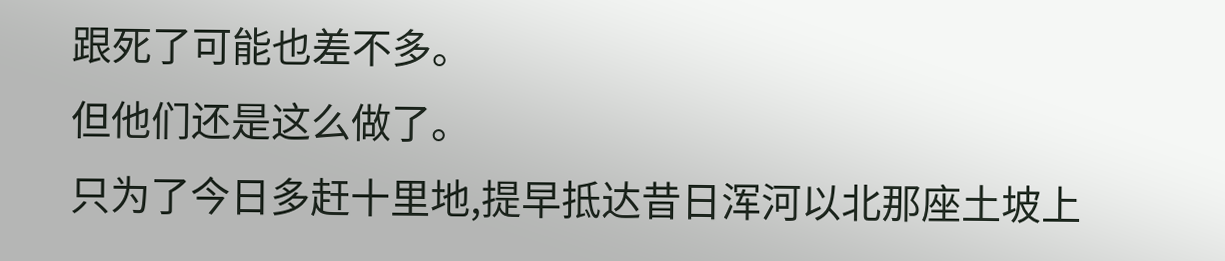跟死了可能也差不多。
但他们还是这么做了。
只为了今日多赶十里地,提早抵达昔日浑河以北那座土坡上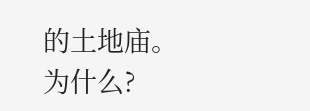的土地庙。
为什么?